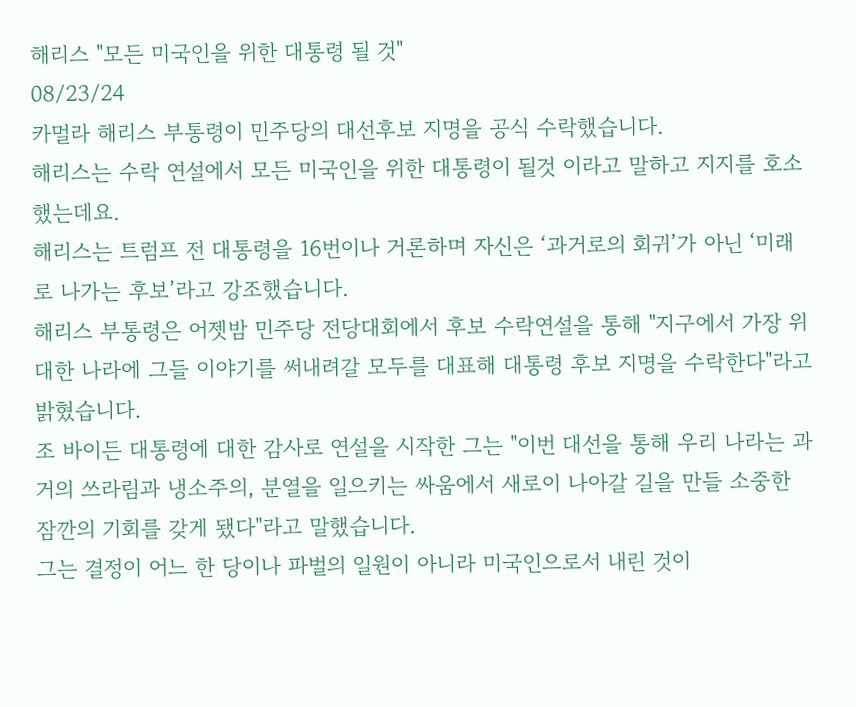해리스 "모든 미국인을 위한 대통령 될 것"
08/23/24
카멀라 해리스 부통령이 민주당의 대선후보 지명을 공식 수락했습니다.
해리스는 수락 연설에서 모든 미국인을 위한 대통령이 될것 이라고 말하고 지지를 호소했는데요.
해리스는 트럼프 전 대통령을 16번이나 거론하며 자신은 ‘과거로의 회귀’가 아닌 ‘미래로 나가는 후보’라고 강조했습니다.
해리스 부통령은 어젯밤 민주당 전당대회에서 후보 수락연설을 통해 "지구에서 가장 위대한 나라에 그들 이야기를 써내려갈 모두를 대표해 대통령 후보 지명을 수락한다"라고 밝혔습니다.
조 바이든 대통령에 대한 감사로 연설을 시작한 그는 "이번 대선을 통해 우리 나라는 과거의 쓰라림과 냉소주의, 분열을 일으키는 싸움에서 새로이 나아갈 길을 만들 소중한 잠깐의 기회를 갖게 됐다"라고 말했습니다.
그는 결정이 어느 한 당이나 파벌의 일원이 아니라 미국인으로서 내린 것이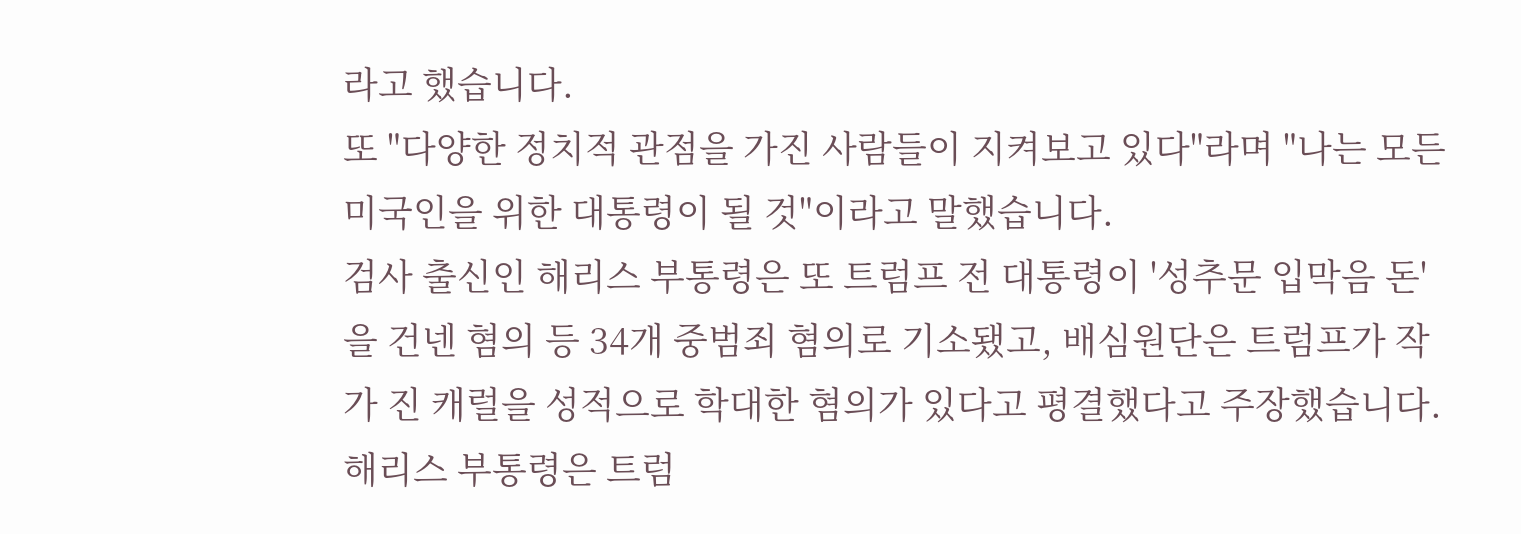라고 했습니다.
또 "다양한 정치적 관점을 가진 사람들이 지켜보고 있다"라며 "나는 모든 미국인을 위한 대통령이 될 것"이라고 말했습니다.
검사 출신인 해리스 부통령은 또 트럼프 전 대통령이 '성추문 입막음 돈'을 건넨 혐의 등 34개 중범죄 혐의로 기소됐고, 배심원단은 트럼프가 작가 진 캐럴을 성적으로 학대한 혐의가 있다고 평결했다고 주장했습니다.
해리스 부통령은 트럼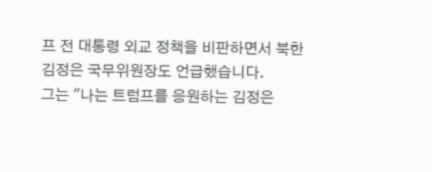프 전 대통령 외교 정책을 비판하면서 북한 김정은 국무위원장도 언급했습니다.
그는 "나는 트럼프를 응원하는 김정은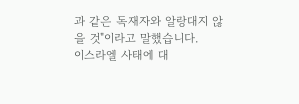과 같은 독재자와 알랑대지 않을 것"이라고 말했습니다.
이스라엘 사태에 대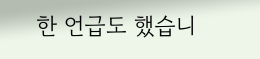한 언급도 했습니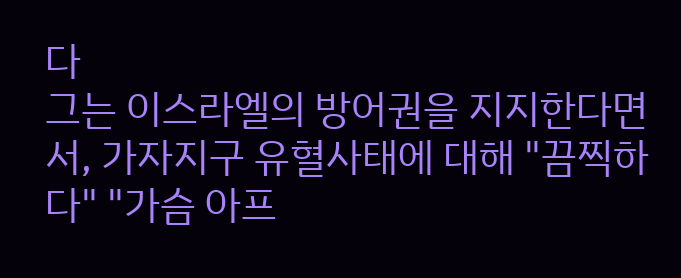다
그는 이스라엘의 방어권을 지지한다면서, 가자지구 유혈사태에 대해 "끔찍하다" "가슴 아프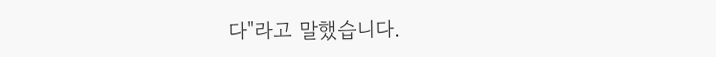다"라고 말했습니다.